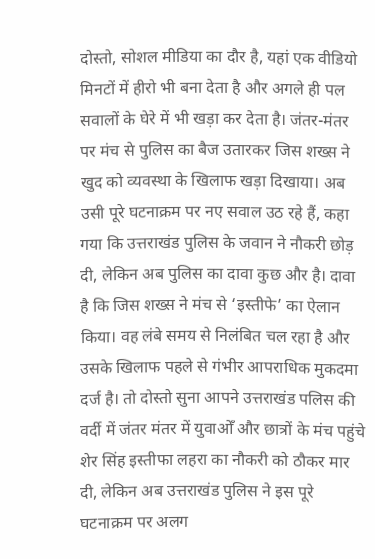दोस्तो, सोशल मीडिया का दौर है, यहां एक वीडियो मिनटों में हीरो भी बना देता है और अगले ही पल सवालों के घेरे में भी खड़ा कर देता है। जंतर-मंतर पर मंच से पुलिस का बैज उतारकर जिस शख्स ने खुद को व्यवस्था के खिलाफ खड़ा दिखाया। अब उसी पूरे घटनाक्रम पर नए सवाल उठ रहे हैं, कहा गया कि उत्तराखंड पुलिस के जवान ने नौकरी छोड़ दी, लेकिन अब पुलिस का दावा कुछ और है। दावा है कि जिस शख्स ने मंच से ‘इस्तीफे’ का ऐलान किया। वह लंबे समय से निलंबित चल रहा है और उसके खिलाफ पहले से गंभीर आपराधिक मुकदमा दर्ज है। तो दोस्तो सुना आपने उत्तराखंड पलिस की वर्दी में जंतर मंतर में युवाओँ और छात्रों के मंच पहुंचे शेर सिंह इस्तीफा लहरा का नौकरी को ठौकर मार दी, लेकिन अब उत्तराखंड पुलिस ने इस पूरे घटनाक्रम पर अलग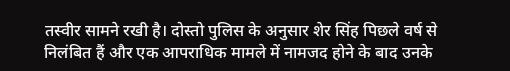तस्वीर सामने रखी है। दोस्तो पुलिस के अनुसार शेर सिंह पिछले वर्ष से निलंबित हैं और एक आपराधिक मामले में नामजद होने के बाद उनके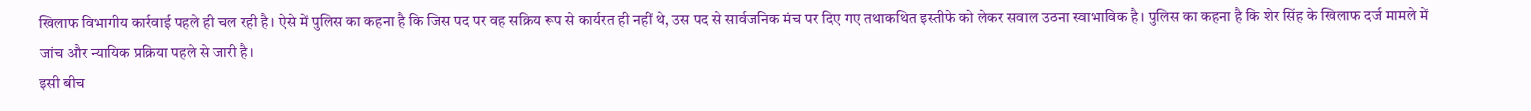खिलाफ विभागीय कार्रवाई पहले ही चल रही है। ऐसे में पुलिस का कहना है कि जिस पद पर वह सक्रिय रूप से कार्यरत ही नहीं थे, उस पद से सार्वजनिक मंच पर दिए गए तथाकथित इस्तीफे को लेकर सवाल उठना स्वाभाविक है। पुलिस का कहना है कि शेर सिंह के खिलाफ दर्ज मामले में जांच और न्यायिक प्रक्रिया पहले से जारी है।
इसी बीच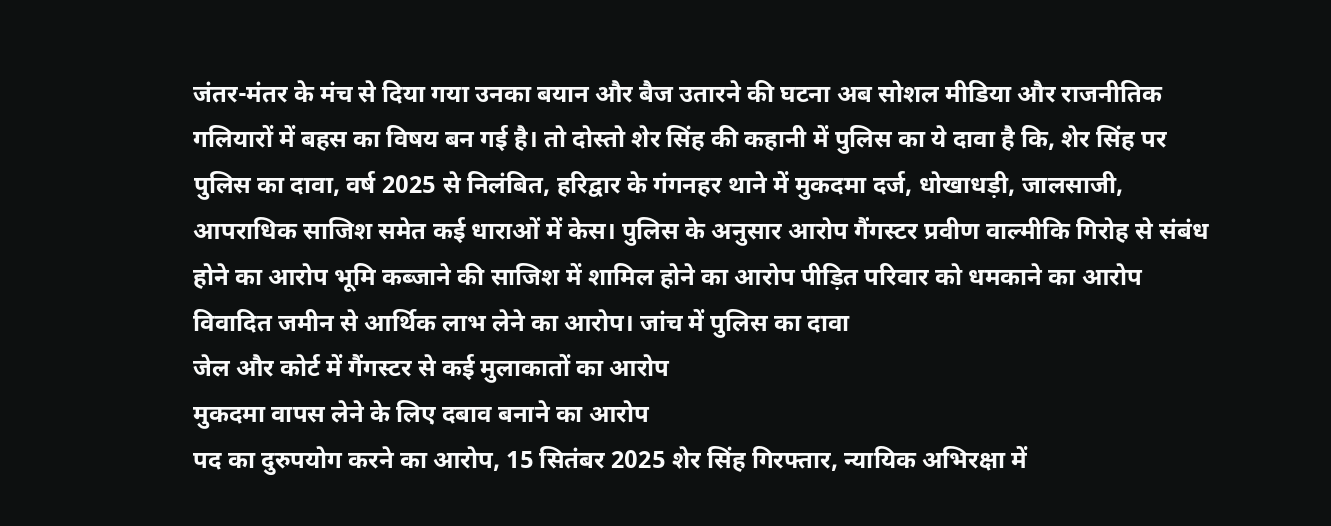जंतर-मंतर के मंच से दिया गया उनका बयान और बैज उतारने की घटना अब सोशल मीडिया और राजनीतिक गलियारों में बहस का विषय बन गई है। तो दोस्तो शेर सिंह की कहानी में पुलिस का ये दावा है कि, शेर सिंह पर पुलिस का दावा, वर्ष 2025 से निलंबित, हरिद्वार के गंगनहर थाने में मुकदमा दर्ज, धोखाधड़ी, जालसाजी, आपराधिक साजिश समेत कई धाराओं में केस। पुलिस के अनुसार आरोप गैंगस्टर प्रवीण वाल्मीकि गिरोह से संबंध होने का आरोप भूमि कब्जाने की साजिश में शामिल होने का आरोप पीड़ित परिवार को धमकाने का आरोप विवादित जमीन से आर्थिक लाभ लेने का आरोप। जांच में पुलिस का दावा
जेल और कोर्ट में गैंगस्टर से कई मुलाकातों का आरोप
मुकदमा वापस लेने के लिए दबाव बनाने का आरोप
पद का दुरुपयोग करने का आरोप, 15 सितंबर 2025 शेर सिंह गिरफ्तार, न्यायिक अभिरक्षा में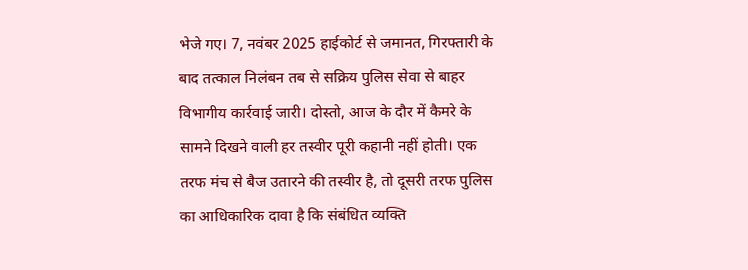भेजे गए। 7, नवंबर 2025 हाईकोर्ट से जमानत, गिरफ्तारी के बाद तत्काल निलंबन तब से सक्रिय पुलिस सेवा से बाहर विभागीय कार्रवाई जारी। दोस्तो, आज के दौर में कैमरे के सामने दिखने वाली हर तस्वीर पूरी कहानी नहीं होती। एक तरफ मंच से बैज उतारने की तस्वीर है, तो दूसरी तरफ पुलिस का आधिकारिक दावा है कि संबंधित व्यक्ति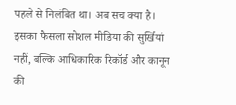पहले से निलंबित था। अब सच क्या है। इसका फैसला सोशल मीडिया की सुर्खियां नहीं, बल्कि आधिकारिक रिकॉर्ड और कानून की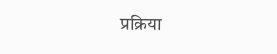प्रक्रिया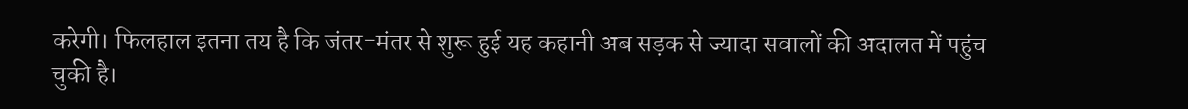करेगी। फिलहाल इतना तय है कि जंतर-मंतर से शुरू हुई यह कहानी अब सड़क से ज्यादा सवालों की अदालत में पहुंच चुकी है।